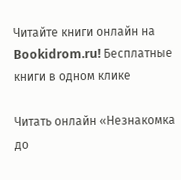Читайте книги онлайн на Bookidrom.ru! Бесплатные книги в одном клике

Читать онлайн «Незнакомка до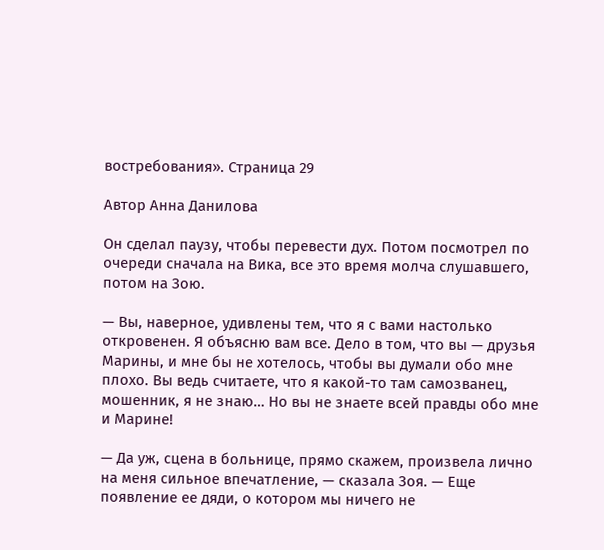востребования». Страница 29

Автор Анна Данилова

Он сделал паузу, чтобы перевести дух. Потом посмотрел по очереди сначала на Вика, все это время молча слушавшего, потом на Зою.

— Вы, наверное, удивлены тем, что я с вами настолько откровенен. Я объясню вам все. Дело в том, что вы — друзья Марины, и мне бы не хотелось, чтобы вы думали обо мне плохо. Вы ведь считаете, что я какой-то там самозванец, мошенник, я не знаю… Но вы не знаете всей правды обо мне и Марине!

— Да уж, сцена в больнице, прямо скажем, произвела лично на меня сильное впечатление, — сказала Зоя. — Еще появление ее дяди, о котором мы ничего не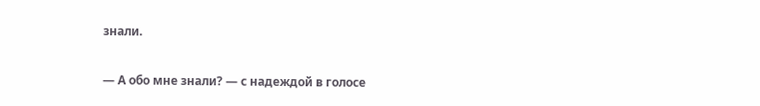знали.

— А обо мне знали? — с надеждой в голосе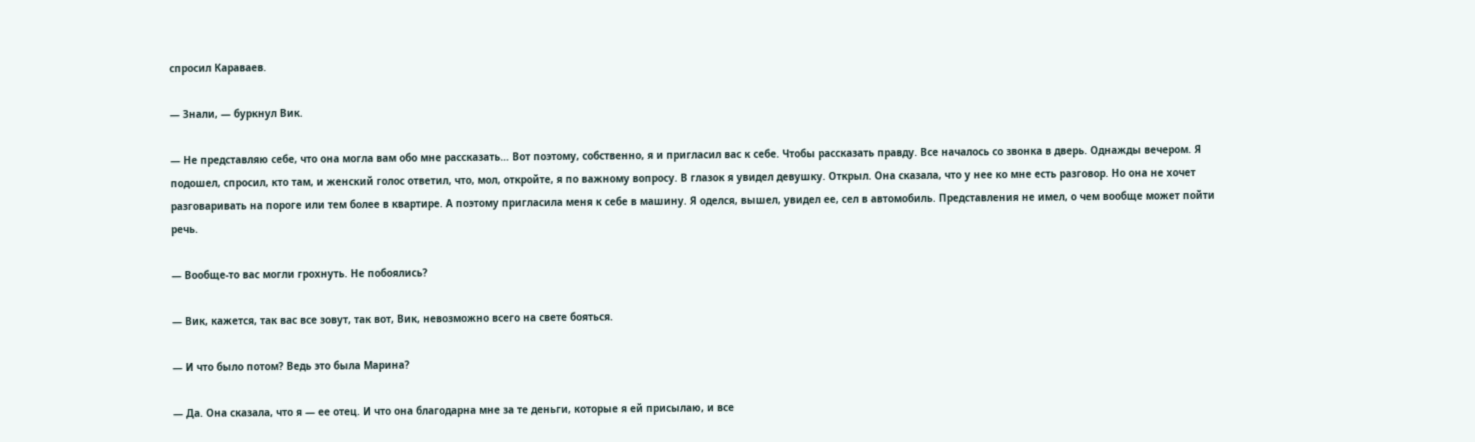спросил Караваев.

— Знали, — буркнул Вик.

— Не представляю себе, что она могла вам обо мне рассказать… Вот поэтому, собственно, я и пригласил вас к себе. Чтобы рассказать правду. Все началось со звонка в дверь. Однажды вечером. Я подошел, спросил, кто там, и женский голос ответил, что, мол, откройте, я по важному вопросу. В глазок я увидел девушку. Открыл. Она сказала, что у нее ко мне есть разговор. Но она не хочет разговаривать на пороге или тем более в квартире. А поэтому пригласила меня к себе в машину. Я оделся, вышел, увидел ее, сел в автомобиль. Представления не имел, о чем вообще может пойти речь.

— Вообще-то вас могли грохнуть. Не побоялись?

— Вик, кажется, так вас все зовут, так вот, Вик, невозможно всего на свете бояться.

— И что было потом? Ведь это была Марина?

— Да. Она сказала, что я — ее отец. И что она благодарна мне за те деньги, которые я ей присылаю, и все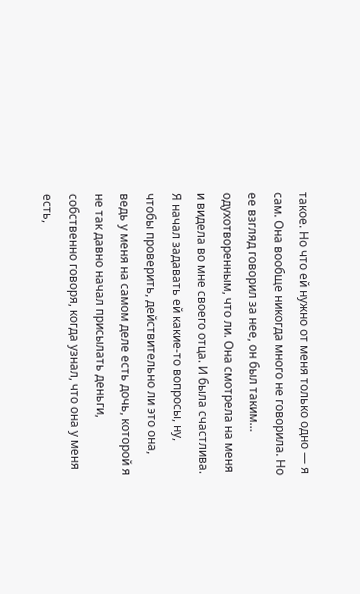такое. Но что ей нужно от меня только одно — я сам. Она вообще никогда много не говорила. Но ее взгляд говорил за нее, он был таким… одухотворенным, что ли. Она смотрела на меня и видела во мне своего отца. И была счастлива. Я начал задавать ей какие-то вопросы, ну, чтобы проверить, действительно ли это она, ведь у меня на самом деле есть дочь, которой я не так давно начал присылать деньги, собственно говоря, когда узнал, что она у меня есть,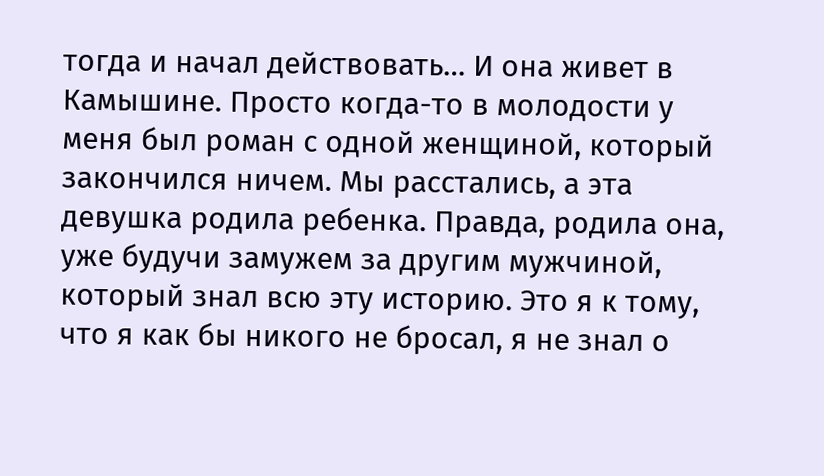тогда и начал действовать… И она живет в Камышине. Просто когда-то в молодости у меня был роман с одной женщиной, который закончился ничем. Мы расстались, а эта девушка родила ребенка. Правда, родила она, уже будучи замужем за другим мужчиной, который знал всю эту историю. Это я к тому, что я как бы никого не бросал, я не знал о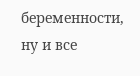беременности, ну и все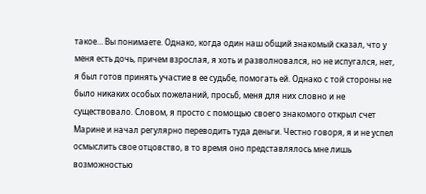такое… Вы понимаете. Однако, когда один наш общий знакомый сказал, что у меня есть дочь, причем взрослая, я хоть и разволновался, но не испугался, нет, я был готов принять участие в ее судьбе, помогать ей. Однако с той стороны не было никаких особых пожеланий, просьб, меня для них словно и не существовало. Словом, я просто с помощью своего знакомого открыл счет Марине и начал регулярно переводить туда деньги. Честно говоря, я и не успел осмыслить свое отцовство, в то время оно представлялось мне лишь возможностью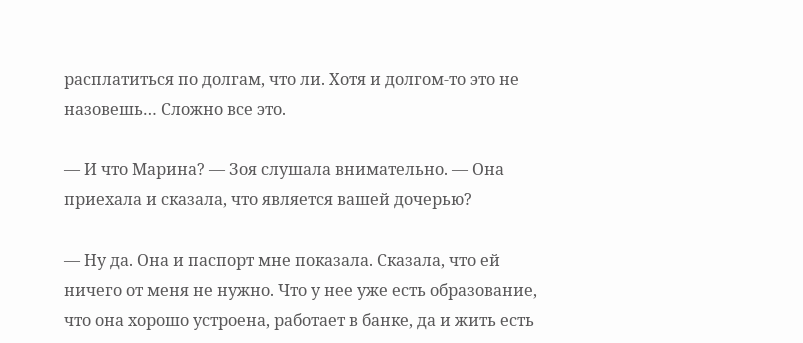расплатиться по долгам, что ли. Хотя и долгом-то это не назовешь… Сложно все это.

— И что Марина? — Зоя слушала внимательно. — Она приехала и сказала, что является вашей дочерью?

— Ну да. Она и паспорт мне показала. Сказала, что ей ничего от меня не нужно. Что у нее уже есть образование, что она хорошо устроена, работает в банке, да и жить есть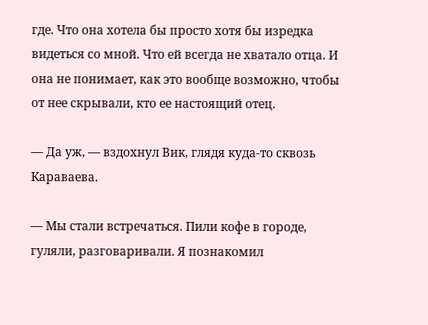где. Что она хотела бы просто хотя бы изредка видеться со мной. Что ей всегда не хватало отца. И она не понимает, как это вообще возможно, чтобы от нее скрывали, кто ее настоящий отец.

— Да уж, — вздохнул Вик, глядя куда-то сквозь Караваева.

— Мы стали встречаться. Пили кофе в городе, гуляли, разговаривали. Я познакомил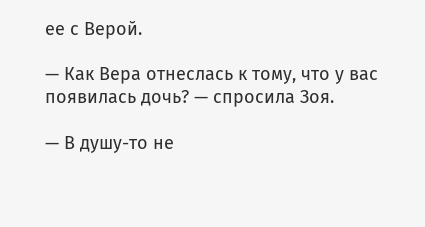ее с Верой.

— Как Вера отнеслась к тому, что у вас появилась дочь? — спросила Зоя.

— В душу-то не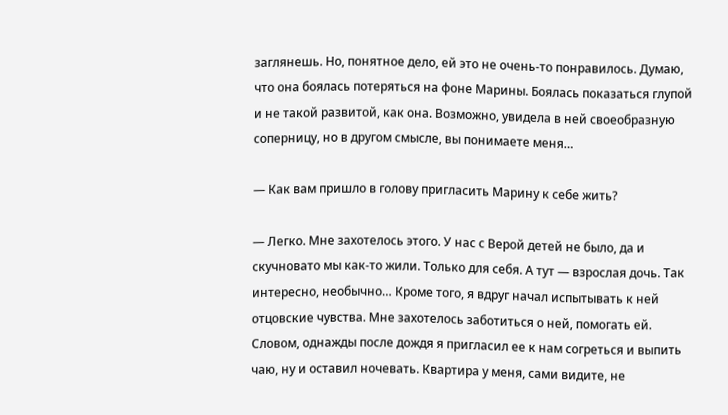заглянешь. Но, понятное дело, ей это не очень-то понравилось. Думаю, что она боялась потеряться на фоне Марины. Боялась показаться глупой и не такой развитой, как она. Возможно, увидела в ней своеобразную соперницу, но в другом смысле, вы понимаете меня…

— Как вам пришло в голову пригласить Марину к себе жить?

— Легко. Мне захотелось этого. У нас с Верой детей не было, да и скучновато мы как-то жили. Только для себя. А тут — взрослая дочь. Так интересно, необычно… Кроме того, я вдруг начал испытывать к ней отцовские чувства. Мне захотелось заботиться о ней, помогать ей. Словом, однажды после дождя я пригласил ее к нам согреться и выпить чаю, ну и оставил ночевать. Квартира у меня, сами видите, не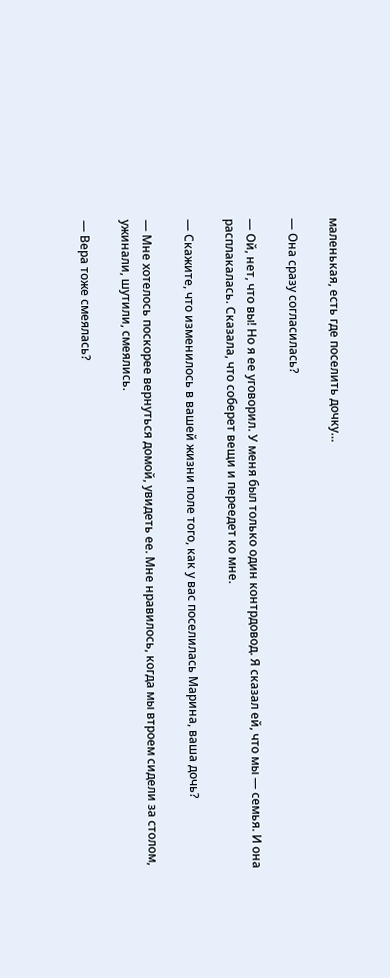маленькая, есть где поселить дочку…

— Она сразу согласилась?

— Ой, нет, что вы! Но я ее уговорил. У меня был только один контрдовод. Я сказал ей, что мы — семья. И она расплакалась. Сказала, что соберет вещи и переедет ко мне.

— Скажите, что изменилось в вашей жизни поле того, как у вас поселилась Марина, ваша дочь?

— Мне хотелось поскорее вернуться домой, увидеть ее. Мне нравилось, когда мы втроем сидели за столом, ужинали, шутили, смеялись.

— Вера тоже смеялась?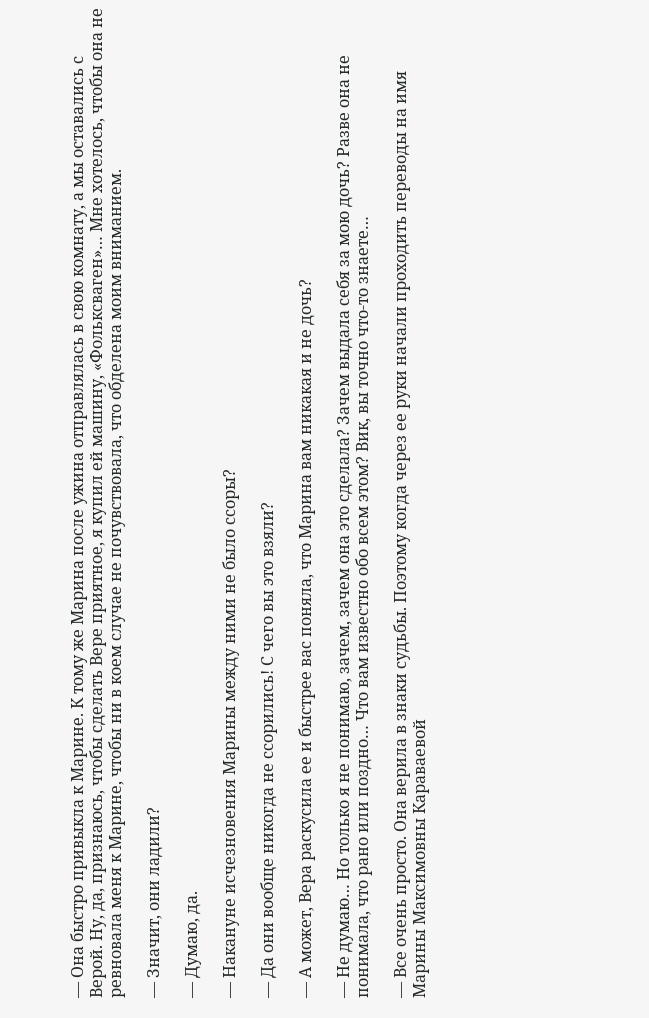— Она быстро привыкла к Марине. К тому же Марина после ужина отправлялась в свою комнату, а мы оставались с Верой. Ну, да, признаюсь, чтобы сделать Вере приятное, я купил ей машину, «Фольксваген»… Мне хотелось, чтобы она не ревновала меня к Марине, чтобы ни в коем случае не почувствовала, что обделена моим вниманием.

— Значит, они ладили?

— Думаю, да.

— Накануне исчезновения Марины между ними не было ссоры?

— Да они вообще никогда не ссорились! С чего вы это взяли?

— А может, Вера раскусила ее и быстрее вас поняла, что Марина вам никакая и не дочь?

— Не думаю… Но только я не понимаю, зачем, зачем она это сделала? Зачем выдала себя за мою дочь? Разве она не понимала, что рано или поздно… Что вам известно обо всем этом? Вик, вы точно что-то знаете…

— Все очень просто. Она верила в знаки судьбы. Поэтому когда через ее руки начали проходить переводы на имя Марины Максимовны Караваевой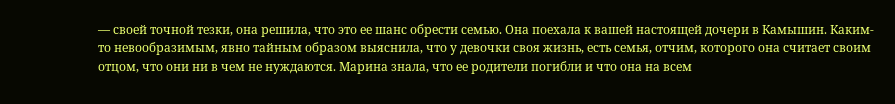— своей точной тезки, она решила, что это ее шанс обрести семью. Она поехала к вашей настоящей дочери в Камышин. Каким-то невообразимым, явно тайным образом выяснила, что у девочки своя жизнь, есть семья, отчим, которого она считает своим отцом, что они ни в чем не нуждаются. Марина знала, что ее родители погибли и что она на всем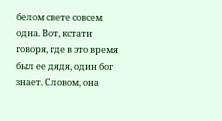белом свете совсем одна. Вот, кстати говоря, где в это время был ее дядя, один бог знает. Словом, она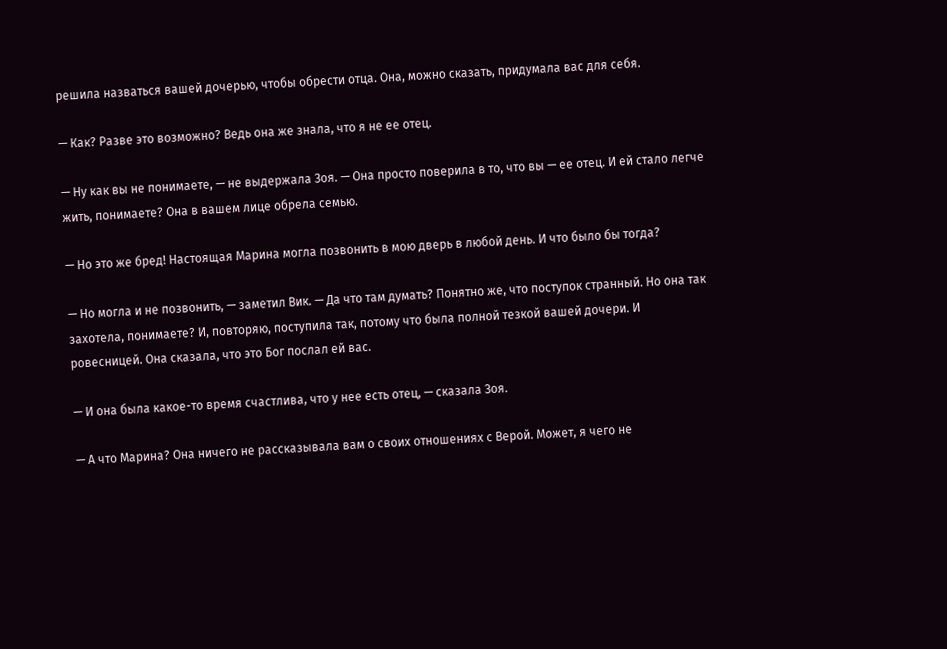решила назваться вашей дочерью, чтобы обрести отца. Она, можно сказать, придумала вас для себя.

— Как? Разве это возможно? Ведь она же знала, что я не ее отец.

— Ну как вы не понимаете, — не выдержала Зоя. — Она просто поверила в то, что вы — ее отец. И ей стало легче жить, понимаете? Она в вашем лице обрела семью.

— Но это же бред! Настоящая Марина могла позвонить в мою дверь в любой день. И что было бы тогда?

— Но могла и не позвонить, — заметил Вик. — Да что там думать? Понятно же, что поступок странный. Но она так захотела, понимаете? И, повторяю, поступила так, потому что была полной тезкой вашей дочери. И ровесницей. Она сказала, что это Бог послал ей вас.

— И она была какое-то время счастлива, что у нее есть отец, — сказала Зоя.

— А что Марина? Она ничего не рассказывала вам о своих отношениях с Верой. Может, я чего не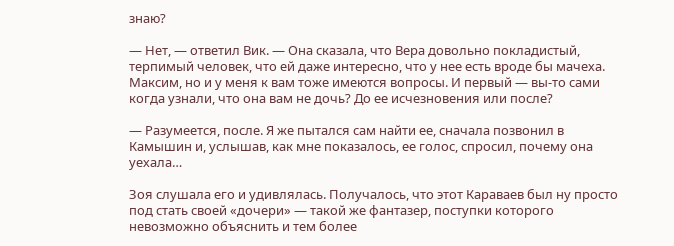знаю?

— Нет, — ответил Вик. — Она сказала, что Вера довольно покладистый, терпимый человек, что ей даже интересно, что у нее есть вроде бы мачеха. Максим, но и у меня к вам тоже имеются вопросы. И первый — вы-то сами когда узнали, что она вам не дочь? До ее исчезновения или после?

— Разумеется, после. Я же пытался сам найти ее, сначала позвонил в Камышин и, услышав, как мне показалось, ее голос, спросил, почему она уехала…

Зоя слушала его и удивлялась. Получалось, что этот Караваев был ну просто под стать своей «дочери» — такой же фантазер, поступки которого невозможно объяснить и тем более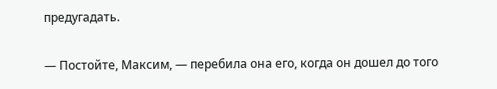предугадать.

— Постойте, Максим, — перебила она его, когда он дошел до того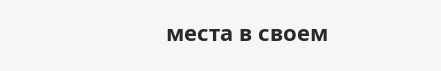места в своем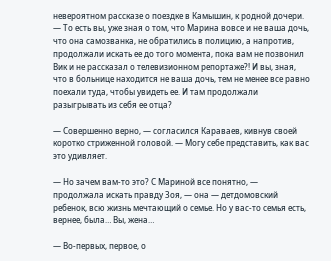невероятном рассказе о поездке в Камышин, к родной дочери. — То есть вы, уже зная о том, что Марина вовсе и не ваша дочь, что она самозванка, не обратились в полицию, а напротив, продолжали искать ее до того момента, пока вам не позвонил Вик и не рассказал о телевизионном репортаже?! И вы, зная, что в больнице находится не ваша дочь, тем не менее все равно поехали туда, чтобы увидеть ее. И там продолжали разыгрывать из себя ее отца?

— Совершенно верно, — согласился Караваев, кивнув своей коротко стриженной головой. — Могу себе представить, как вас это удивляет.

— Но зачем вам-то это? С Мариной все понятно, — продолжала искать правду Зоя, — она — детдомовский ребенок, всю жизнь мечтающий о семье. Но у вас-то семья есть, вернее, была… Вы, жена…

— Во-первых, первое, о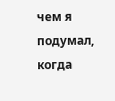чем я подумал, когда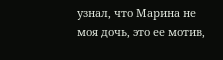узнал, что Марина не моя дочь, это ее мотив,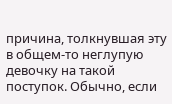причина, толкнувшая эту в общем-то неглупую девочку на такой поступок. Обычно, если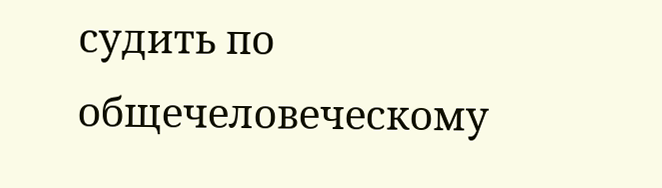судить по общечеловеческому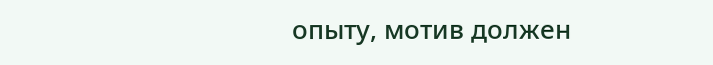опыту, мотив должен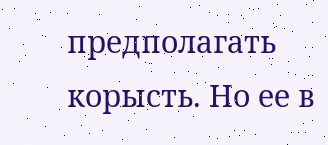предполагать корысть. Но ее в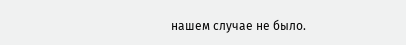нашем случае не было.